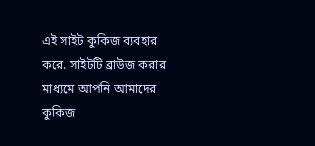এই সাইট কুকিজ ব্যবহার করে. সাইটটি ব্রাউজ করার মাধ্যমে আপনি আমাদের কুকিজ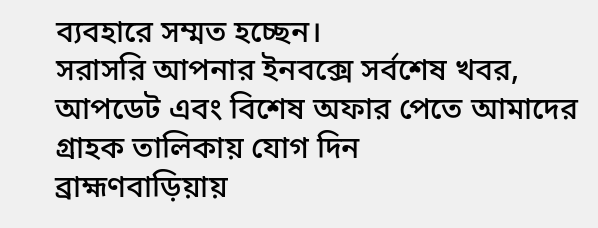ব্যবহারে সম্মত হচ্ছেন।
সরাসরি আপনার ইনবক্সে সর্বশেষ খবর, আপডেট এবং বিশেষ অফার পেতে আমাদের গ্রাহক তালিকায় যোগ দিন
ব্রাহ্মণবাড়িয়ায়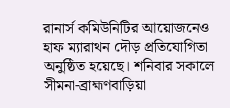রানার্স কমিউনিটির আয়োজনেও হাফ ম্যারাথন দৌড় প্রতিযোগিতা অনুষ্ঠিত হয়েছে। শনিবার সকালে সীমনা-ব্রাহ্মণবাড়িয়া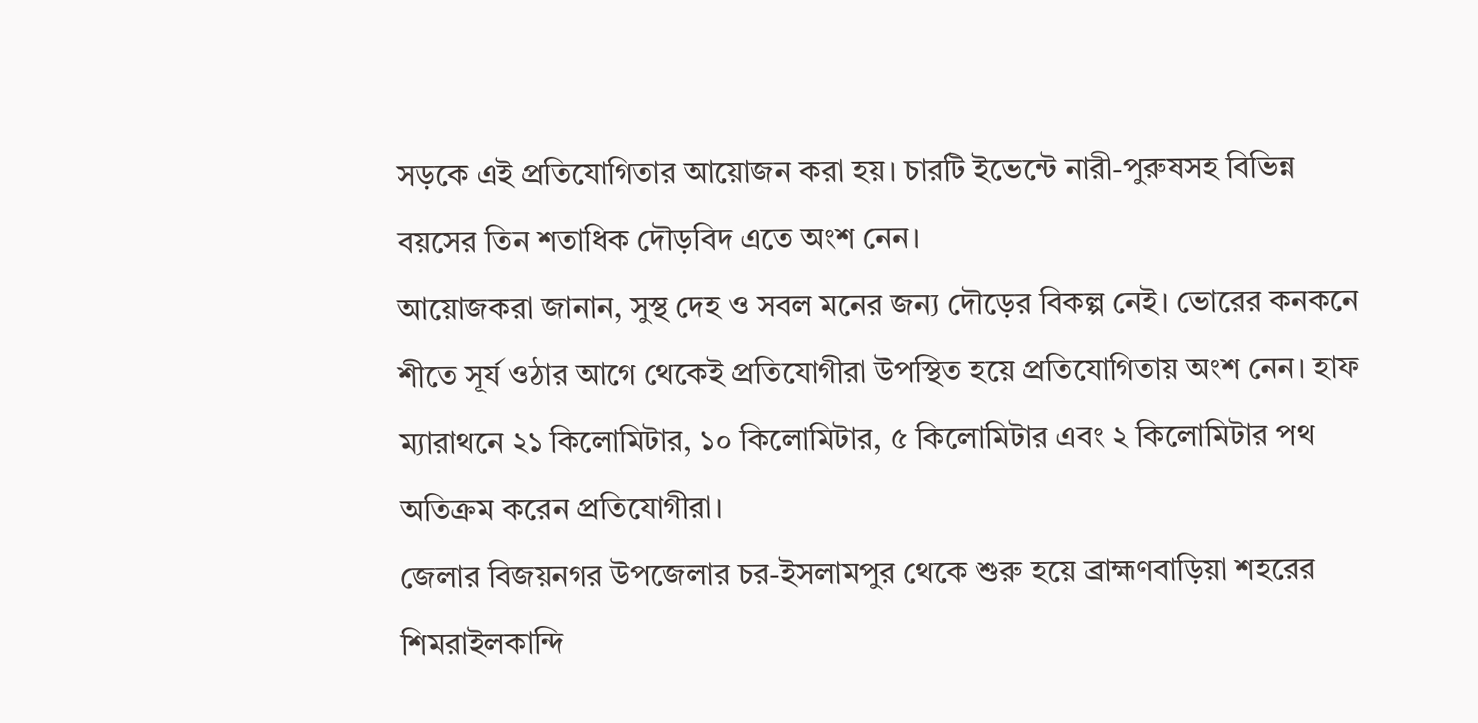সড়কে এই প্রতিযোগিতার আয়োজন করা হয়। চারটি ইভেন্টে নারী-পুরুষসহ বিভিন্ন বয়সের তিন শতাধিক দৌড়বিদ এতে অংশ নেন।
আয়োজকরা জানান, সুস্থ দেহ ও সবল মনের জন্য দৌড়ের বিকল্প নেই। ভোরের কনকনে শীতে সূর্য ওঠার আগে থেকেই প্রতিযোগীরা উপস্থিত হয়ে প্রতিযোগিতায় অংশ নেন। হাফ ম্যারাথনে ২১ কিলোমিটার, ১০ কিলোমিটার, ৫ কিলোমিটার এবং ২ কিলোমিটার পথ অতিক্রম করেন প্রতিযোগীরা।
জেলার বিজয়নগর উপজেলার চর-ইসলামপুর থেকে শুরু হয়ে ব্রাহ্মণবাড়িয়া শহরের শিমরাইলকান্দি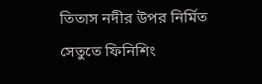তিতাস নদীর উপর নির্মিত সেতুতে ফিনিশিং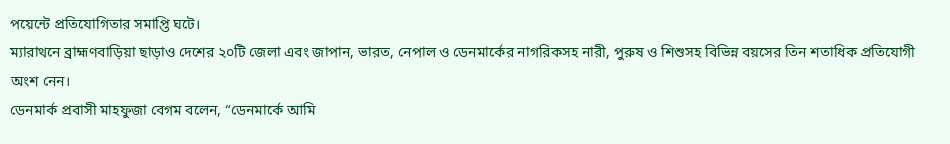পয়েন্টে প্রতিযোগিতার সমাপ্তি ঘটে।
ম্যারাথনে ব্রাহ্মণবাড়িয়া ছাড়াও দেশের ২০টি জেলা এবং জাপান, ভারত, নেপাল ও ডেনমার্কের নাগরিকসহ নারী, পুরুষ ও শিশুসহ বিভিন্ন বয়সের তিন শতাধিক প্রতিযোগী অংশ নেন।
ডেনমার্ক প্রবাসী মাহফুজা বেগম বলেন, “ডেনমার্কে আমি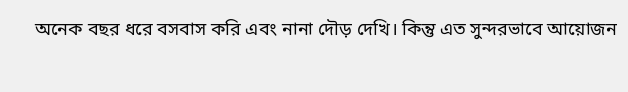অনেক বছর ধরে বসবাস করি এবং নানা দৌড় দেখি। কিন্তু এত সুন্দরভাবে আয়োজন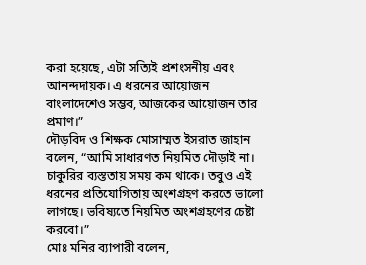করা হয়েছে, এটা সত্যিই প্রশংসনীয় এবং আনন্দদায়ক। এ ধরনের আয়োজন বাংলাদেশেও সম্ভব, আজকের আয়োজন তার প্রমাণ।”
দৌড়বিদ ও শিক্ষক মোসাম্মত ইসরাত জাহান বলেন, “আমি সাধারণত নিয়মিত দৌড়াই না। চাকুরির ব্যস্ততায় সময় কম থাকে। তবুও এই ধরনের প্রতিযোগিতায় অংশগ্রহণ করতে ভালো লাগছে। ভবিষ্যতে নিয়মিত অংশগ্রহণের চেষ্টা করবো।”
মোঃ মনির ব্যাপারী বলেন,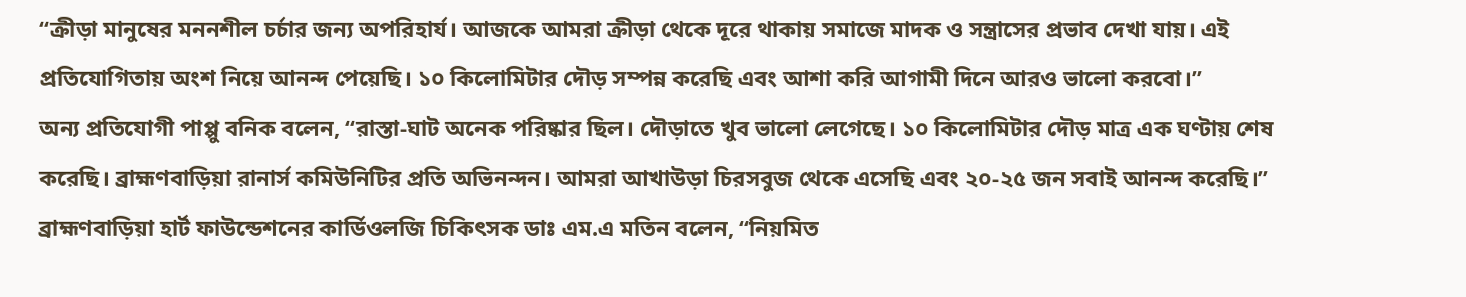“ক্রীড়া মানুষের মননশীল চর্চার জন্য অপরিহার্য। আজকে আমরা ক্রীড়া থেকে দূরে থাকায় সমাজে মাদক ও সন্ত্রাসের প্রভাব দেখা যায়। এই প্রতিযোগিতায় অংশ নিয়ে আনন্দ পেয়েছি। ১০ কিলোমিটার দৌড় সম্পন্ন করেছি এবং আশা করি আগামী দিনে আরও ভালো করবো।”
অন্য প্রতিযোগী পাপ্পু বনিক বলেন, “রাস্তা-ঘাট অনেক পরিষ্কার ছিল। দৌড়াতে খুব ভালো লেগেছে। ১০ কিলোমিটার দৌড় মাত্র এক ঘণ্টায় শেষ করেছি। ব্রাহ্মণবাড়িয়া রানার্স কমিউনিটির প্রতি অভিনন্দন। আমরা আখাউড়া চিরসবুজ থেকে এসেছি এবং ২০-২৫ জন সবাই আনন্দ করেছি।”
ব্রাহ্মণবাড়িয়া হার্ট ফাউন্ডেশনের কার্ডিওলজি চিকিৎসক ডাঃ এম.এ মতিন বলেন, “নিয়মিত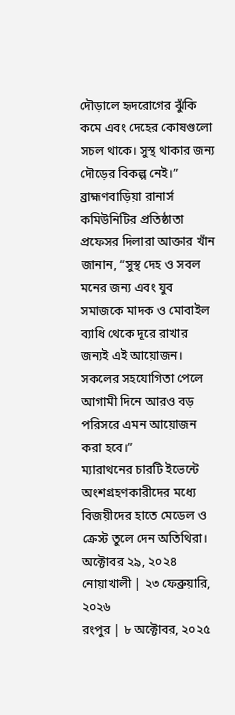দৌড়ালে হৃদরোগের ঝুঁকি কমে এবং দেহের কোষগুলো সচল থাকে। সুস্থ থাকার জন্য দৌড়ের বিকল্প নেই।”
ব্রাহ্মণবাড়িয়া রানার্স কমিউনিটির প্রতিষ্ঠাতা প্রফেসর দিলারা আক্তার খাঁন জানান, “সুস্থ দেহ ও সবল মনের জন্য এবং যুব সমাজকে মাদক ও মোবাইল ব্যাধি থেকে দূরে রাখার জন্যই এই আয়োজন। সকলের সহযোগিতা পেলে আগামী দিনে আরও বড় পরিসরে এমন আয়োজন করা হবে।”
ম্যারাথনের চারটি ইভেন্টে অংশগ্রহণকারীদের মধ্যে বিজয়ীদের হাতে মেডেল ও ক্রেস্ট তুলে দেন অতিথিরা।
অক্টোবর ২৯, ২০২৪
নোয়াখালী | ২৩ ফেব্রুয়ারি, ২০২৬
রংপুর | ৮ অক্টোবর, ২০২৫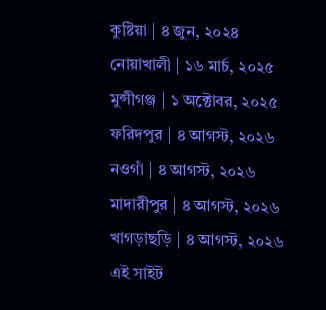কুষ্টিয়া | ৪ জুন, ২০২৪
নোয়াখালী | ১৬ মার্চ, ২০২৫
মুন্সীগঞ্জ | ১ অক্টোবর, ২০২৫
ফরিদপুর | ৪ আগস্ট, ২০২৬
নওগাঁ | ৪ আগস্ট, ২০২৬
মাদারীপুর | ৪ আগস্ট, ২০২৬
খাগড়াছড়ি | ৪ আগস্ট, ২০২৬
এই সাইট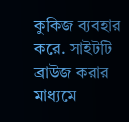কুকিজ ব্যবহার করে. সাইটটি ব্রাউজ করার মাধ্যমে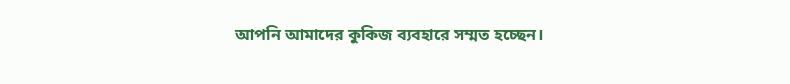আপনি আমাদের কুকিজ ব্যবহারে সম্মত হচ্ছেন।